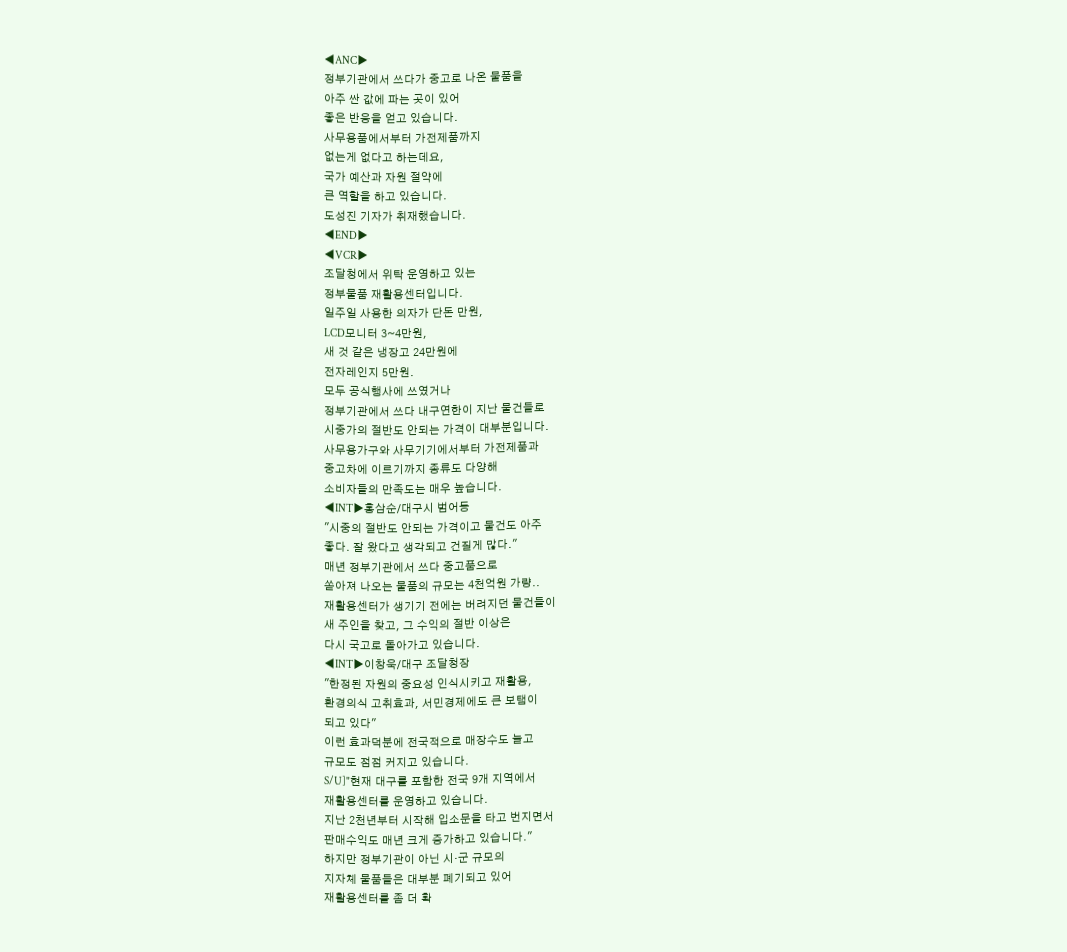◀ANC▶
정부기관에서 쓰다가 중고로 나온 물품을
아주 싼 값에 파는 곳이 있어
좋은 반응을 얻고 있습니다.
사무용품에서부터 가전제품까지
없는게 없다고 하는데요,
국가 예산과 자원 절약에
큰 역할을 하고 있습니다.
도성진 기자가 취재했습니다.
◀END▶
◀VCR▶
조달청에서 위탁 운영하고 있는
정부물품 재활용센터입니다.
일주일 사용한 의자가 단돈 만원,
LCD모니터 3~4만원,
새 것 같은 냉장고 24만원에
전자레인지 5만원.
모두 공식행사에 쓰였거나
정부기관에서 쓰다 내구연한이 지난 물건들로
시중가의 절반도 안되는 가격이 대부분입니다.
사무용가구와 사무기기에서부터 가전제품과
중고차에 이르기까지 종류도 다양해
소비자들의 만족도는 매우 높습니다.
◀INT▶홍삼순/대구시 범어동
"시중의 절반도 안되는 가격이고 물건도 아주
좋다. 잘 왔다고 생각되고 건질게 많다."
매년 정부기관에서 쓰다 중고품으로
쏟아져 나오는 물품의 규모는 4천억원 가량..
재활용센터가 생기기 전에는 버려지던 물건들이
새 주인을 찾고, 그 수익의 절반 이상은
다시 국고로 돌아가고 있습니다.
◀INT▶이창욱/대구 조달청장
"한정된 자원의 중요성 인식시키고 재활용,
환경의식 고취효과, 서민경제에도 큰 보탬이
되고 있다"
이런 효과덕분에 전국적으로 매장수도 늘고
규모도 점점 커지고 있습니다.
S/U]"현재 대구를 포함한 전국 9개 지역에서
재활용센터를 운영하고 있습니다.
지난 2천년부터 시작해 입소문을 타고 번지면서
판매수익도 매년 크게 증가하고 있습니다."
하지만 정부기관이 아닌 시·군 규모의
지자체 물품들은 대부분 폐기되고 있어
재활용센터를 좀 더 확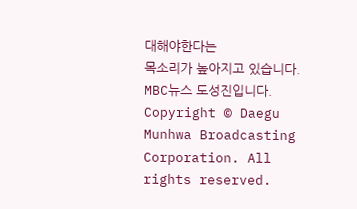대해야한다는
목소리가 높아지고 있습니다.
MBC뉴스 도성진입니다.
Copyright © Daegu Munhwa Broadcasting Corporation. All rights reserved.